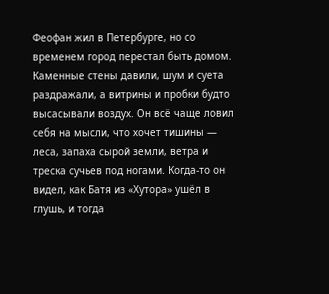Феофан жил в Петербурге, но со временем город перестал быть домом. Каменные стены давили, шум и суета раздражали, а витрины и пробки будто высасывали воздух. Он всё чаще ловил себя на мысли, что хочет тишины — леса, запаха сырой земли, ветра и треска сучьев под ногами. Когда-то он видел, как Батя из «Хутора» ушёл в глушь, и тогда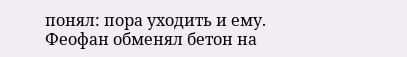понял: пора уходить и ему. Феофан обменял бетон на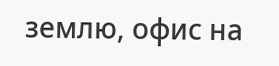землю, офис на